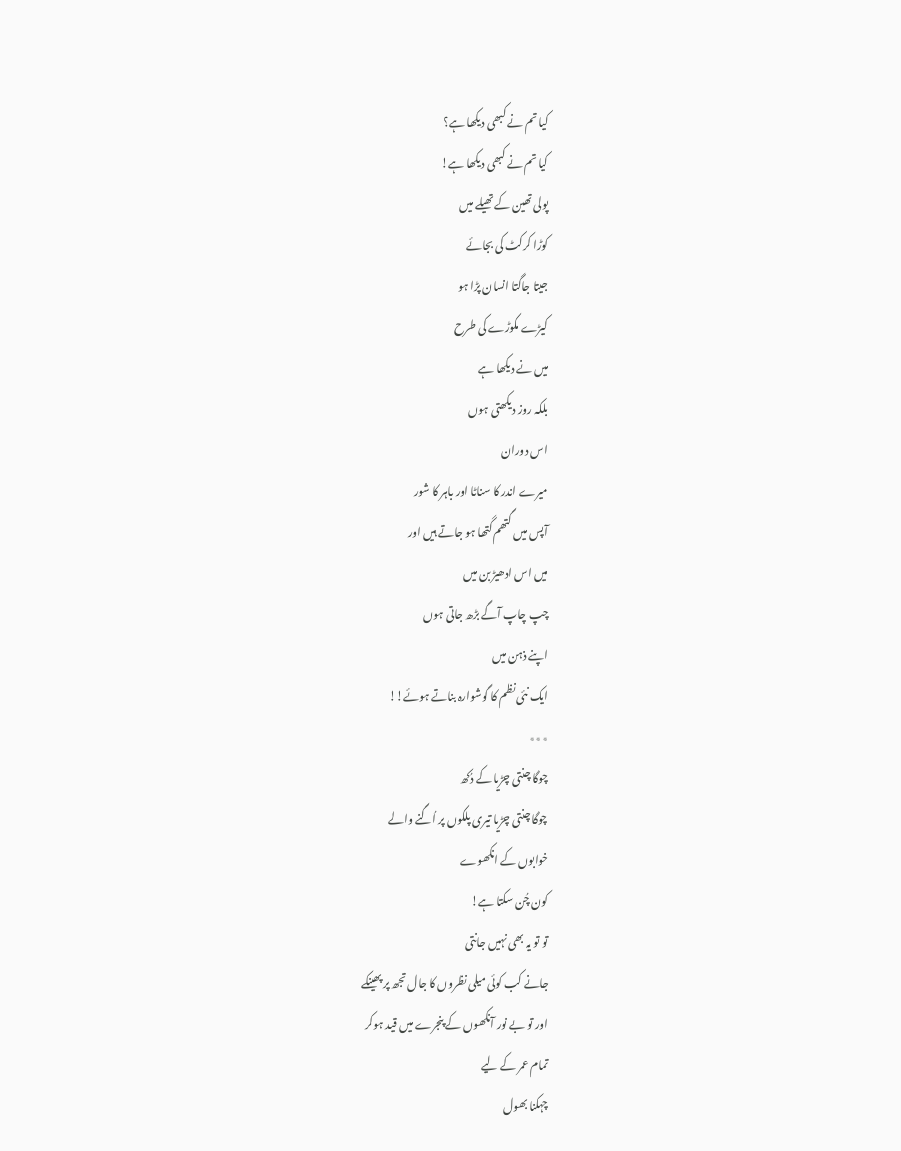کیا تم نے کبھی دیکھا ہے؟
کیا تم نے کبھی دیکھا ہے!
پولی تھین کے تھیلے میں
کوڑا کرکٹ کی بجائے
جیتا جاگتا انسان پڑا ہو
کیڑے مکوڑے کی طرح
میں نے دیکھا ہے
بلکہ روز دیکھتی ہوں
اس دوران
میرے اندر کا سناٹا اور باہر کا شور
آپس میں گتھم گتھا ہو جاتے ہیں اور
میں اس ادھیڑ بن میں
چپ چاپ آگے بڑھ جاتی ہوں
اپنے ذہن میں
ایک نئی نظم کا گوشوارہ بناتے ہوئے!!
٭٭٭
چوگا چنتی چڑیا کے دُکھ
چوگا چنتی چڑیا تیری پلکوں پر اُگنے والے
خوابوں کے انکھوے
کون چُن سکتا ہے!
تو تو یہ بھی نہیں جانتی
جانے کب کوئی میلی نظروں کا جال تجھ پر پھینکے
اور تو بے نور آنکھوں کے پنجرے میں قید ہوکر
تمام عمر کے لیے
چہکنا بھول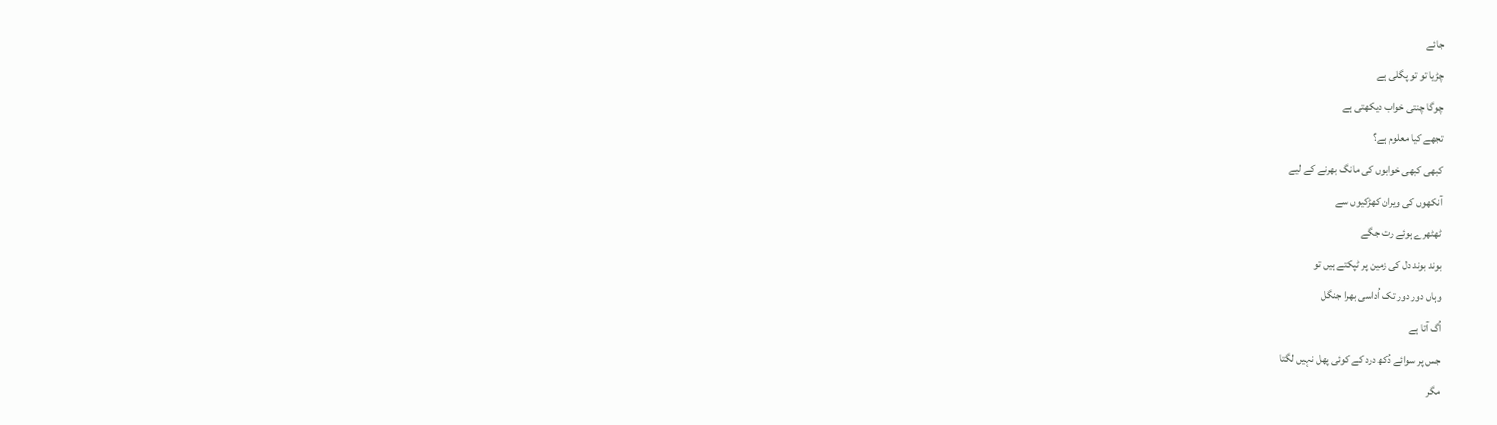جائے
چڑیا تو تو پگلی ہے
چوگا چنتی خواب دیکھتی ہے
تجھے کیا معلوم ہے؟
کبھی کبھی خوابوں کی مانگ بھرنے کے لیے
آنکھوں کی ویران کھڑکیوں سے
ٹھٹھرے ہوئے رت جگے
بوند بوند دل کی زمین پر ٹپکتے ہیں تو
وہاں دور دور تک اُداسی بھرا جنگل
اُگ آتا ہے
جس پر سوائے دُکھ درد کے کوئی پھل نہیں لگتا
مگر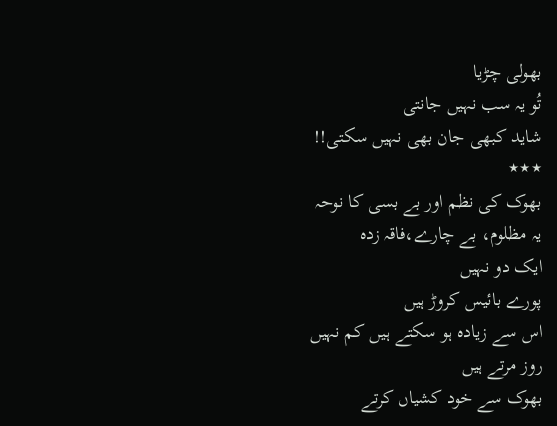بھولی چڑیا
تُو یہ سب نہیں جانتی
شاید کبھی جان بھی نہیں سکتی!!
٭٭٭
بھوک کی نظم اور بے بسی کا نوحہ
یہ مظلوم، بے چارے،فاقہ زدہ
ایک دو نہیں
پورے بائیس کروڑ ہیں
اس سے زیادہ ہو سکتے ہیں کم نہیں
روز مرتے ہیں
بھوک سے خود کشیاں کرتے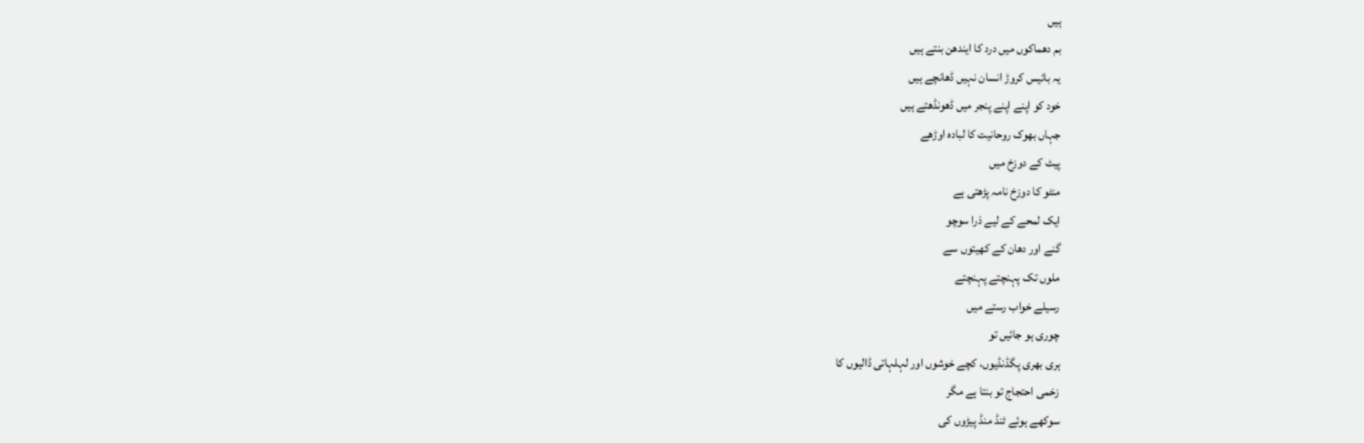ہیں
بم دھماکوں میں درد کا ایندھن بنتے ہیں
یہ بائیس کروڑ انسان نہیں ڈھانچے ہیں
خود کو اپنے اپنے پنجر میں ڈھونڈھتے ہیں
جہاں بھوک روحانیت کا لبادہ اوڑھے
پیٹ کے دوزخ میں
منٹو کا دوزخ نامہ پڑھتی ہے
ایک لمحے کے لیے ذرا سوچو
گنے اور دھان کے کھیتوں سے
ملوں تک پہنچتے پہنچتے
رسیلے خواب رستے میں
چوری ہو جائیں تو
ہری بھری پگڈنڈیوں، کچے خوشوں اور لہلہاتی ڈالیوں کا
زخمی احتجاج تو بنتا ہے مگر
سوکھے ہوئے ٹنڈ منڈ پیڑوں کی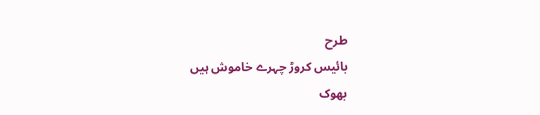طرح
بائیس کروڑ چہرے خاموش ہیں
بھوک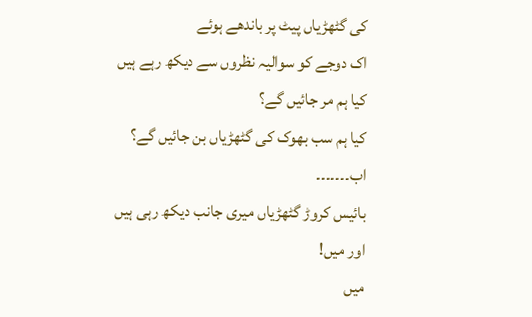کی گٹھڑیاں پیٹ پر باندھے ہوئے
اک دوجے کو سوالیہ نظروں سے دیکھ رہے ہیں
کیا ہم مر جائیں گے؟
کیا ہم سب بھوک کی گٹھڑیاں بن جائیں گے؟
اب۔۔۔۔۔۔۔
بائیس کروڑ گٹھڑیاں میری جانب دیکھ رہی ہیں
اور میں!
میں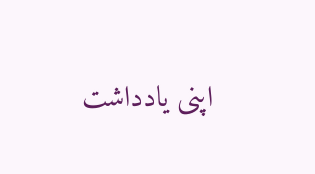اپنی یادداشت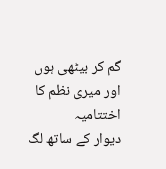گم کر بیٹھی ہوں
اور میری نظم کا اختتامیہ
دیوار کے ساتھ لگ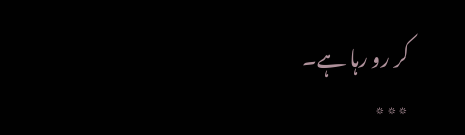کر رو رہا ہے۔
٭٭٭